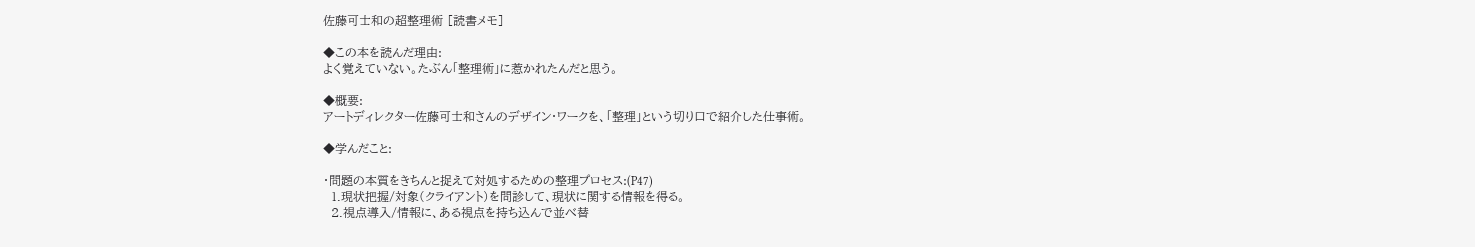佐藤可士和の超整理術 [読書メモ]

◆この本を読んだ理由:
よく覚えていない。たぶん「整理術」に惹かれたんだと思う。

◆概要:
アートディレクター佐藤可士和さんのデザイン・ワークを、「整理」という切り口で紹介した仕事術。

◆学んだこと:

・問題の本質をきちんと捉えて対処するための整理プロセス:(P47)
  1.現状把握/対象(クライアント)を問診して、現状に関する情報を得る。
  2.視点導入/情報に、ある視点を持ち込んで並べ替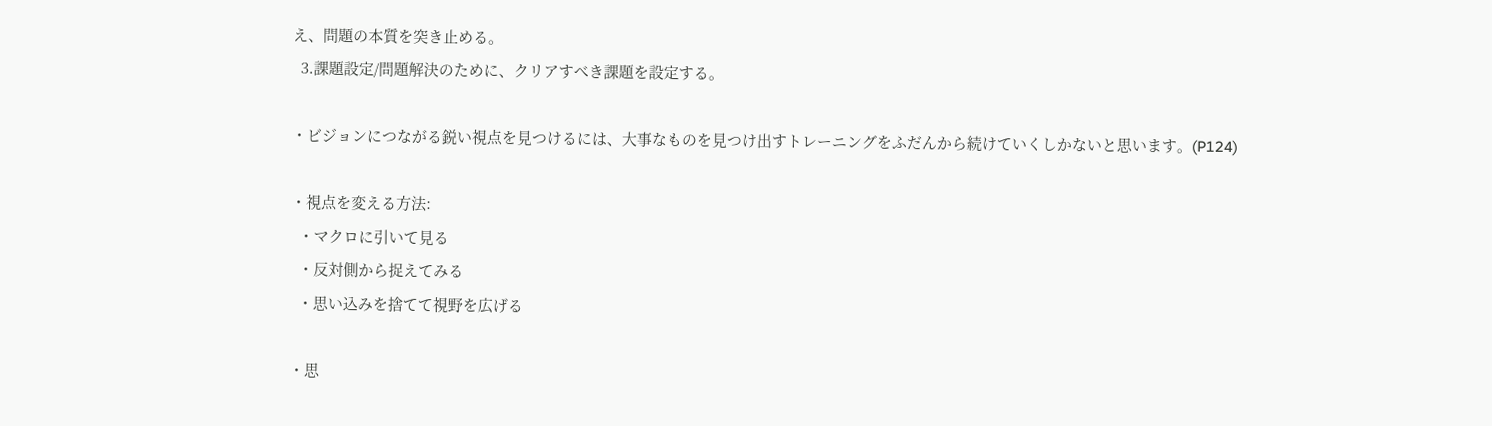え、問題の本質を突き止める。
  3.課題設定/問題解決のために、クリアすべき課題を設定する。

・ビジョンにつながる鋭い視点を見つけるには、大事なものを見つけ出すトレーニングをふだんから続けていくしかないと思います。(P124)

・視点を変える方法:
  ・マクロに引いて見る
  ・反対側から捉えてみる
  ・思い込みを捨てて視野を広げる

・思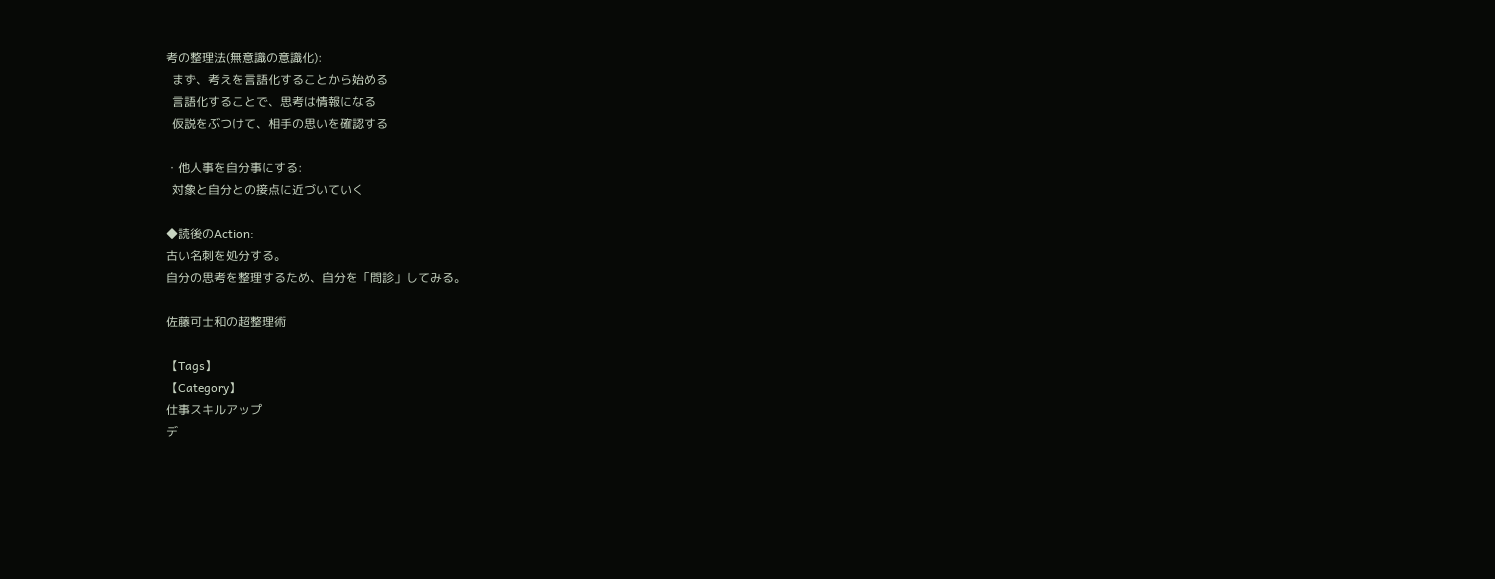考の整理法(無意識の意識化):
  まず、考えを言語化することから始める
  言語化することで、思考は情報になる
  仮説をぶつけて、相手の思いを確認する

・他人事を自分事にする:
  対象と自分との接点に近づいていく

◆読後のAction:
古い名刺を処分する。
自分の思考を整理するため、自分を「問診」してみる。

佐藤可士和の超整理術

【Tags】
【Category】
仕事スキルアップ
デ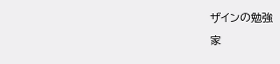ザインの勉強
家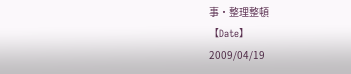事・整理整頓
【Date】
2009/04/19